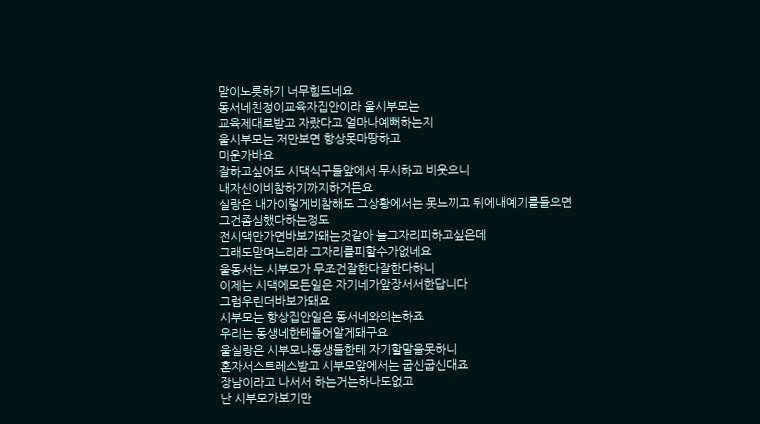맏이노릇하기 너무힘드네요
동서네친정이교육자집안이라 울시부모는
교육제대로받고 자랐다고 얼마나예뻐하는지
울시부모는 저만보면 항상못마땅하고
미운가바요
잘하고싶어도 시댁식구들앞에서 무시하고 비웃으니
내자신이비참하기까지하거든요
실랑은 내가이렇게비참해도 그상황에서는 못느끼고 뒤에내예기를들으면
그건좀심했다하는정도
전시댁만가면바보가돼는것같아 늘그자리피하고싶은데
그래도맏며느리라 그자리를피할수가없네요
울동서는 시부모가 무조건잘한다잘한다하니
이제는 시댁에모든일은 자기네가앞장서서한답니다
그럼우린더바보가돼요
시부모는 항상집안일은 동서네와의논하죠
우리는 동생네한테들어알게돼구요
울실랑은 시부모나동생들한테 자기할말을못하니
혼자서스트레스받고 시부모앞에서는 굽신굽신대죠
장남이라고 나서서 하는거는하나도없고
난 시부모가보기만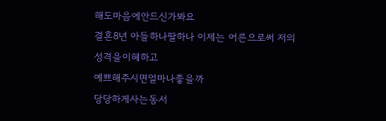해도마음에안드신가봐요
결혼8년 아들하나딸하나 이제는 어른으로써 저의성격을이헤하고
예쁘해주시면얼마나좋을까
당당하게사는동서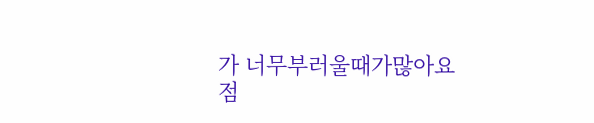가 너무부러울때가많아요
점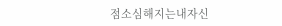점소심해지는내자신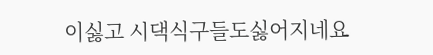이싫고 시댁식구들도싫어지네요